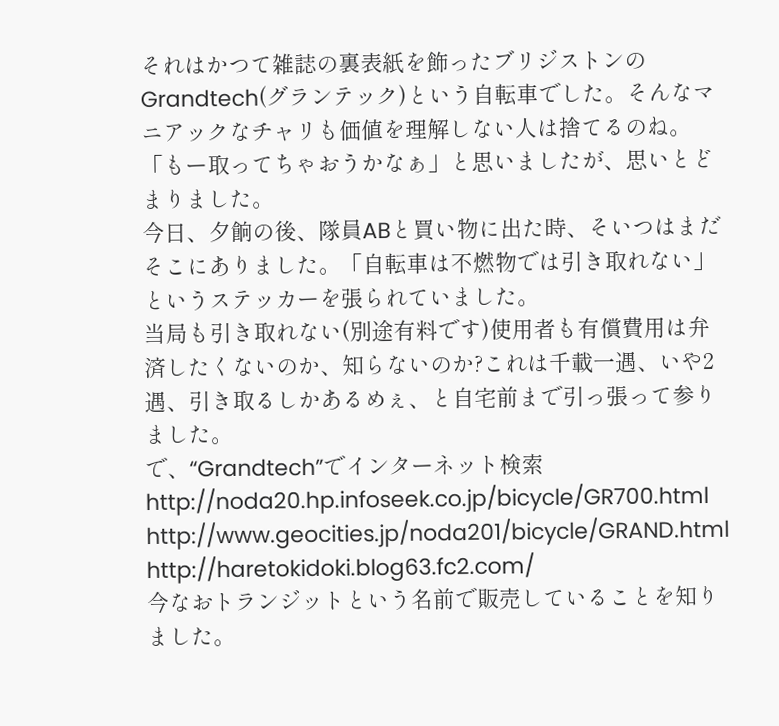それはかつて雑誌の裏表紙を飾ったブリジストンのGrandtech(グランテック)という自転車でした。そんなマニアックなチャリも価値を理解しない人は捨てるのね。「もー取ってちゃおうかなぁ」と思いましたが、思いとどまりました。
今日、夕餉の後、隊員ABと買い物に出た時、そいつはまだそこにありました。「自転車は不燃物では引き取れない」というステッカーを張られていました。
当局も引き取れない(別途有料です)使用者も有償費用は弁済したくないのか、知らないのか?これは千載一遇、いや2遇、引き取るしかあるめぇ、と自宅前まで引っ張って参りました。
で、“Grandtech”でインターネット検索
http://noda20.hp.infoseek.co.jp/bicycle/GR700.html
http://www.geocities.jp/noda201/bicycle/GRAND.html
http://haretokidoki.blog63.fc2.com/
今なおトランジットという名前で販売していることを知りました。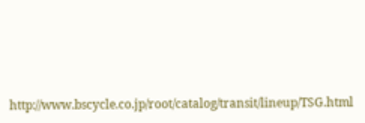http://www.bscycle.co.jp/root/catalog/transit/lineup/TSG.html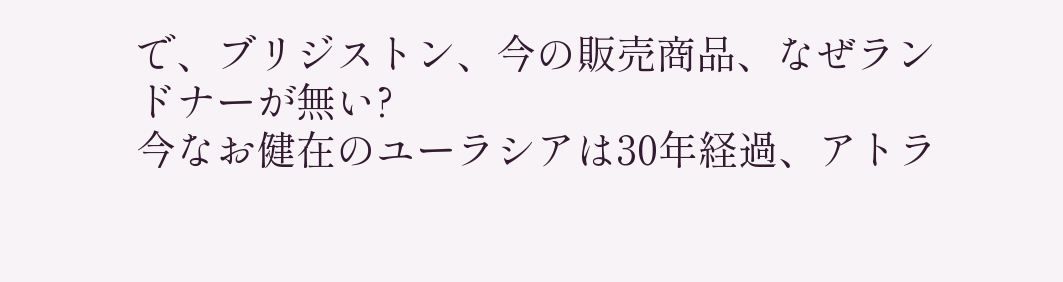で、ブリジストン、今の販売商品、なぜランドナーが無い?
今なお健在のユーラシアは30年経過、アトラ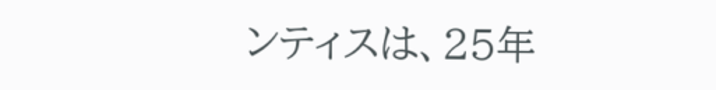ンティスは、25年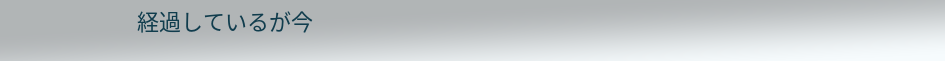経過しているが今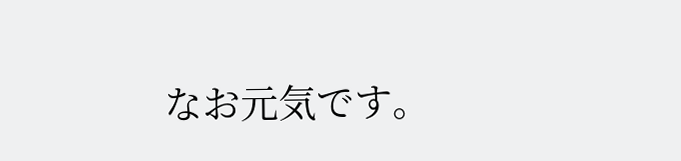なお元気です。